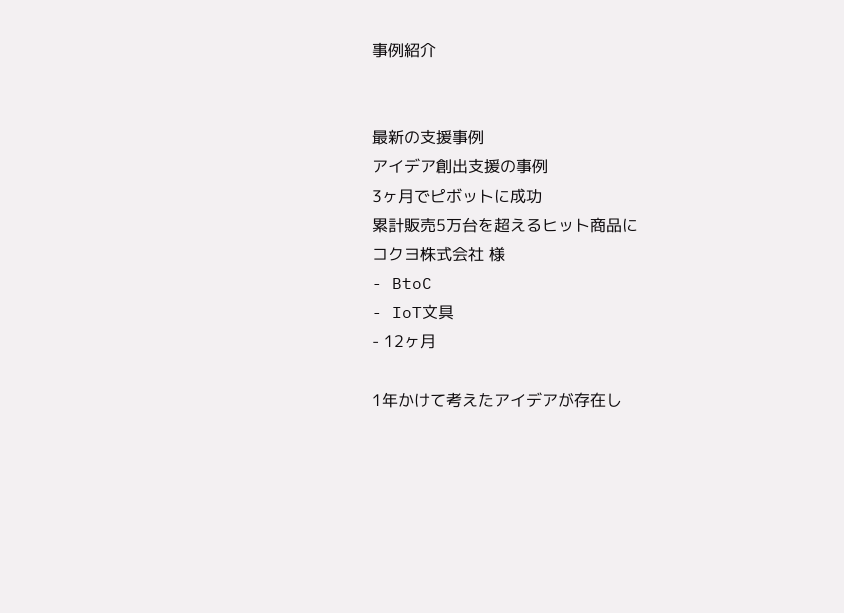事例紹介


最新の支援事例
アイデア創出支援の事例
3ヶ月でピボットに成功
累計販売5万台を超えるヒット商品に
コクヨ株式会社 様
- BtoC
- IoT文具
- 12ヶ月

1年かけて考えたアイデアが存在し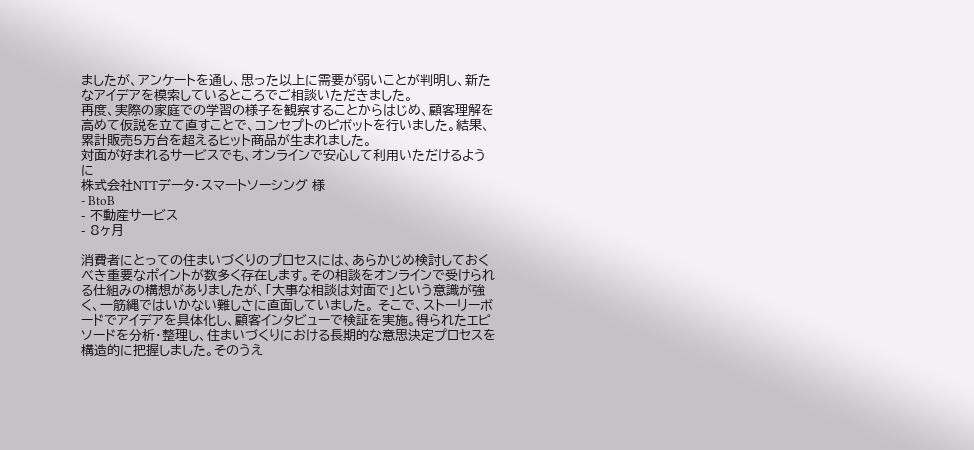ましたが、アンケートを通し、思った以上に需要が弱いことが判明し、新たなアイデアを模索しているところでご相談いただきました。
再度、実際の家庭での学習の様子を観察することからはじめ、顧客理解を高めて仮説を立て直すことで、コンセプトのピボットを行いました。結果、累計販売5万台を超えるヒット商品が生まれました。
対面が好まれるサービスでも、オンラインで安心して利用いただけるように
株式会社NTTデータ・スマートソーシング 様
- BtoB
- 不動産サービス
- 8ヶ月

消費者にとっての住まいづくりのプロセスには、あらかじめ検討しておくべき重要なポイントが数多く存在します。その相談をオンラインで受けられる仕組みの構想がありましたが、「大事な相談は対面で」という意識が強く、一筋縄ではいかない難しさに直面していました。 そこで、ストーリーボードでアイデアを具体化し、顧客インタビューで検証を実施。得られたエピソードを分析・整理し、住まいづくりにおける長期的な意思決定プロセスを構造的に把握しました。そのうえ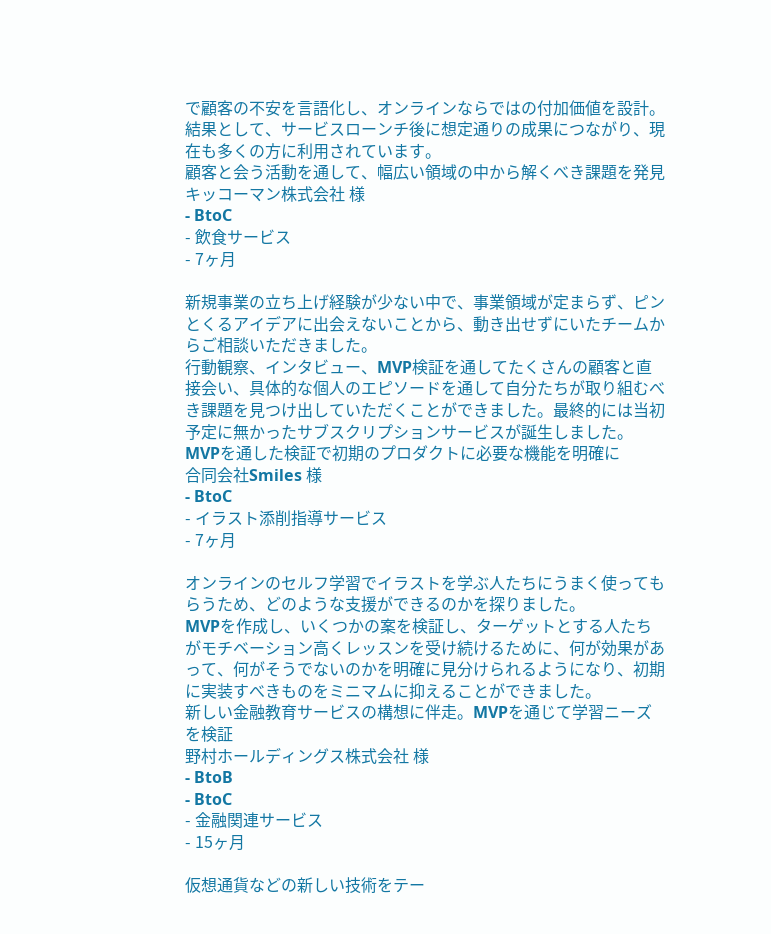で顧客の不安を言語化し、オンラインならではの付加価値を設計。 結果として、サービスローンチ後に想定通りの成果につながり、現在も多くの方に利用されています。
顧客と会う活動を通して、幅広い領域の中から解くべき課題を発見
キッコーマン株式会社 様
- BtoC
- 飲食サービス
- 7ヶ月

新規事業の立ち上げ経験が少ない中で、事業領域が定まらず、ピンとくるアイデアに出会えないことから、動き出せずにいたチームからご相談いただきました。
行動観察、インタビュー、MVP検証を通してたくさんの顧客と直接会い、具体的な個人のエピソードを通して自分たちが取り組むべき課題を見つけ出していただくことができました。最終的には当初予定に無かったサブスクリプションサービスが誕生しました。
MVPを通した検証で初期のプロダクトに必要な機能を明確に
合同会社Smiles 様
- BtoC
- イラスト添削指導サービス
- 7ヶ月

オンラインのセルフ学習でイラストを学ぶ人たちにうまく使ってもらうため、どのような支援ができるのかを探りました。
MVPを作成し、いくつかの案を検証し、ターゲットとする人たちがモチベーション高くレッスンを受け続けるために、何が効果があって、何がそうでないのかを明確に見分けられるようになり、初期に実装すべきものをミニマムに抑えることができました。
新しい金融教育サービスの構想に伴走。MVPを通じて学習ニーズを検証
野村ホールディングス株式会社 様
- BtoB
- BtoC
- 金融関連サービス
- 15ヶ月

仮想通貨などの新しい技術をテー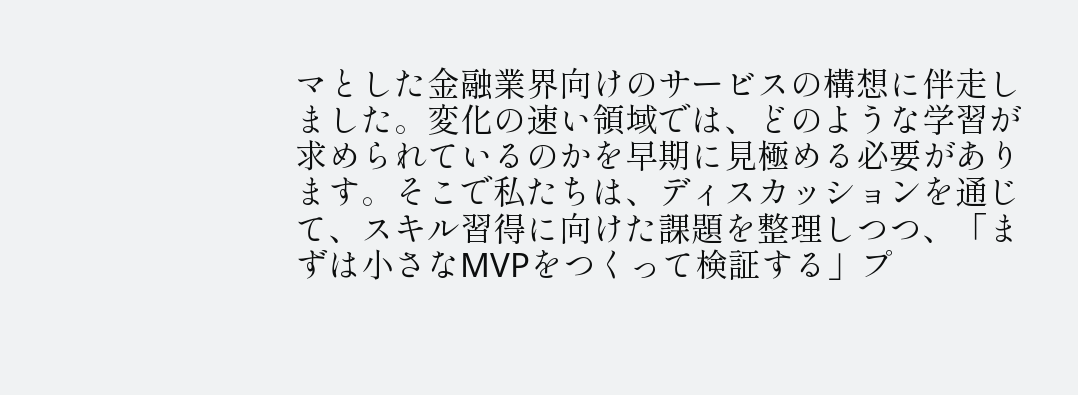マとした金融業界向けのサービスの構想に伴走しました。変化の速い領域では、どのような学習が求められているのかを早期に見極める必要があります。そこで私たちは、ディスカッションを通じて、スキル習得に向けた課題を整理しつつ、「まずは小さなMVPをつくって検証する」プ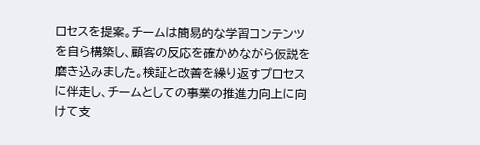ロセスを提案。チームは簡易的な学習コンテンツを自ら構築し、顧客の反応を確かめながら仮説を磨き込みました。検証と改善を繰り返すプロセスに伴走し、チームとしての事業の推進力向上に向けて支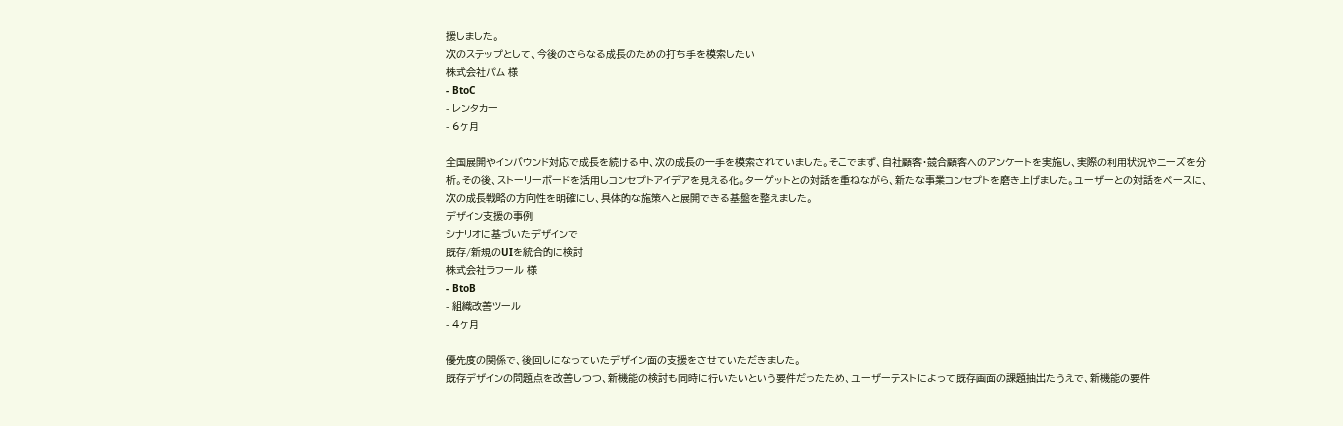援しました。
次のステップとして、今後のさらなる成長のための打ち手を模索したい
株式会社パム 様
- BtoC
- レンタカー
- 6ヶ月

全国展開やインバウンド対応で成長を続ける中、次の成長の一手を模索されていました。そこでまず、自社顧客・競合顧客へのアンケートを実施し、実際の利用状況やニーズを分析。その後、ストーリーボードを活用しコンセプトアイデアを見える化。ターゲットとの対話を重ねながら、新たな事業コンセプトを磨き上げました。ユーザーとの対話をベースに、次の成長戦略の方向性を明確にし、具体的な施策へと展開できる基盤を整えました。
デザイン支援の事例
シナリオに基づいたデザインで
既存/新規のUIを統合的に検討
株式会社ラフール 様
- BtoB
- 組織改善ツール
- 4ヶ月

優先度の関係で、後回しになっていたデザイン面の支援をさせていただきました。
既存デザインの問題点を改善しつつ、新機能の検討も同時に行いたいという要件だったため、ユーザーテストによって既存画面の課題抽出たうえで、新機能の要件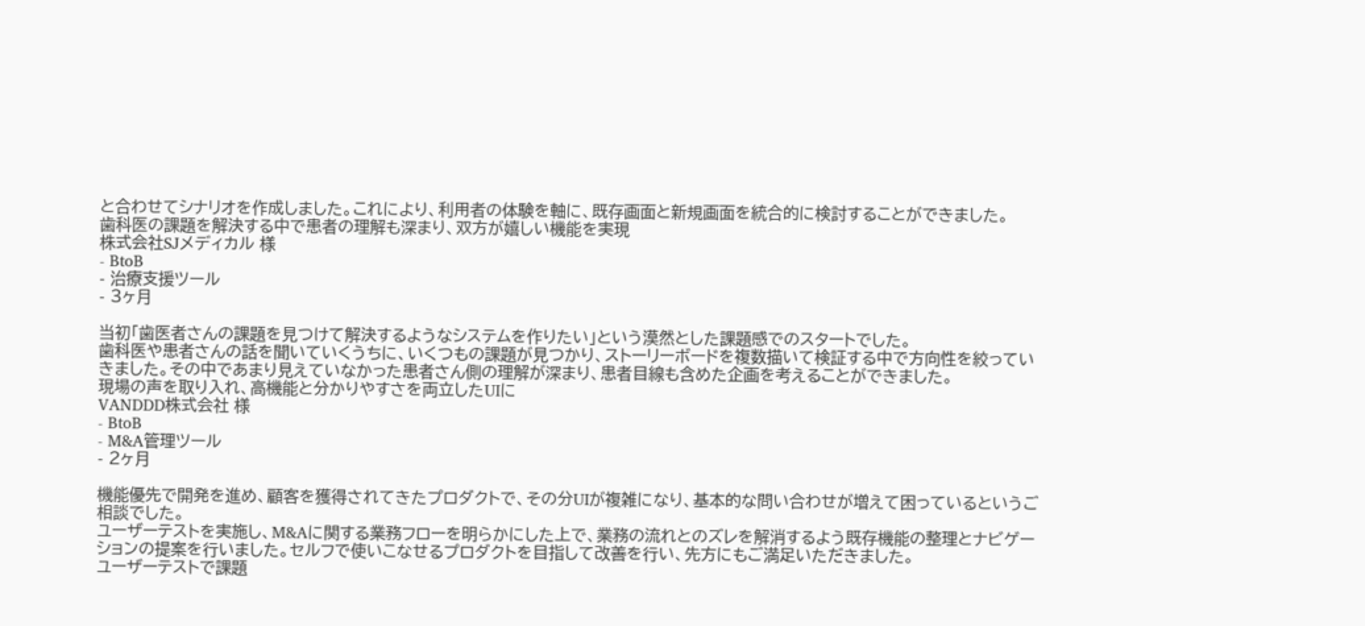と合わせてシナリオを作成しました。これにより、利用者の体験を軸に、既存画面と新規画面を統合的に検討することができました。
歯科医の課題を解決する中で患者の理解も深まり、双方が嬉しい機能を実現
株式会社SJメディカル 様
- BtoB
- 治療支援ツール
- 3ヶ月

当初「歯医者さんの課題を見つけて解決するようなシステムを作りたい」という漠然とした課題感でのスタートでした。
歯科医や患者さんの話を聞いていくうちに、いくつもの課題が見つかり、ストーリーボードを複数描いて検証する中で方向性を絞っていきました。その中であまり見えていなかった患者さん側の理解が深まり、患者目線も含めた企画を考えることができました。
現場の声を取り入れ、高機能と分かりやすさを両立したUIに
VANDDD株式会社 様
- BtoB
- M&A管理ツール
- 2ヶ月

機能優先で開発を進め、顧客を獲得されてきたプロダクトで、その分UIが複雑になり、基本的な問い合わせが増えて困っているというご相談でした。
ユーザーテストを実施し、M&Aに関する業務フローを明らかにした上で、業務の流れとのズレを解消するよう既存機能の整理とナビゲーションの提案を行いました。セルフで使いこなせるプロダクトを目指して改善を行い、先方にもご満足いただきました。
ユーザーテストで課題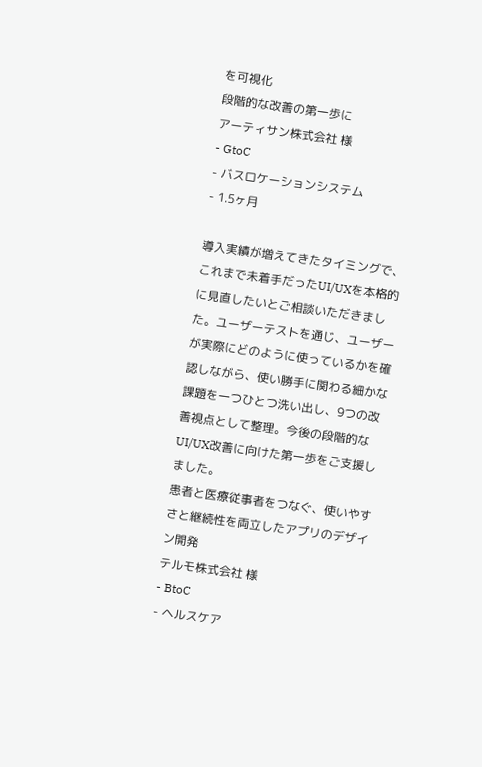を可視化
段階的な改善の第一歩に
アーティサン株式会社 様
- GtoC
- バスロケーションシステム
- 1.5ヶ月

導入実績が増えてきたタイミングで、これまで未着手だったUI/UXを本格的に見直したいとご相談いただきました。ユーザーテストを通じ、ユーザーが実際にどのように使っているかを確認しながら、使い勝手に関わる細かな課題を一つひとつ洗い出し、9つの改善視点として整理。今後の段階的なUI/UX改善に向けた第一歩をご支援しました。
患者と医療従事者をつなぐ、使いやすさと継続性を両立したアプリのデザイン開発
テルモ株式会社 様
- BtoC
- ヘルスケア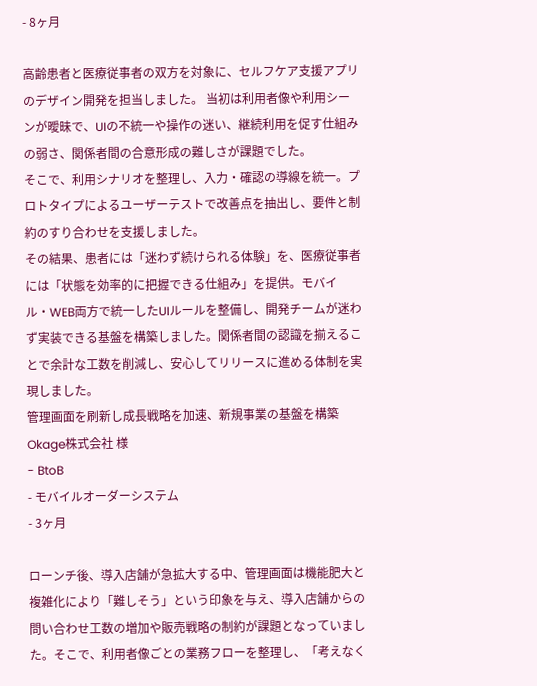- 8ヶ月

高齢患者と医療従事者の双方を対象に、セルフケア支援アプリのデザイン開発を担当しました。 当初は利用者像や利用シーンが曖昧で、UIの不統一や操作の迷い、継続利用を促す仕組みの弱さ、関係者間の合意形成の難しさが課題でした。
そこで、利用シナリオを整理し、入力・確認の導線を統一。プロトタイプによるユーザーテストで改善点を抽出し、要件と制約のすり合わせを支援しました。
その結果、患者には「迷わず続けられる体験」を、医療従事者には「状態を効率的に把握できる仕組み」を提供。モバイル・WEB両方で統一したUIルールを整備し、開発チームが迷わず実装できる基盤を構築しました。関係者間の認識を揃えることで余計な工数を削減し、安心してリリースに進める体制を実現しました。
管理画面を刷新し成長戦略を加速、新規事業の基盤を構築
Okage株式会社 様
- BtoB
- モバイルオーダーシステム
- 3ヶ月

ローンチ後、導入店舗が急拡大する中、管理画面は機能肥大と複雑化により「難しそう」という印象を与え、導入店舗からの問い合わせ工数の増加や販売戦略の制約が課題となっていました。そこで、利用者像ごとの業務フローを整理し、「考えなく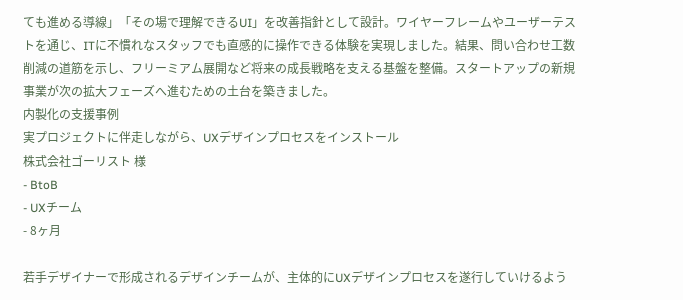ても進める導線」「その場で理解できるUI」を改善指針として設計。ワイヤーフレームやユーザーテストを通じ、ITに不慣れなスタッフでも直感的に操作できる体験を実現しました。結果、問い合わせ工数削減の道筋を示し、フリーミアム展開など将来の成長戦略を支える基盤を整備。スタートアップの新規事業が次の拡大フェーズへ進むための土台を築きました。
内製化の支援事例
実プロジェクトに伴走しながら、UXデザインプロセスをインストール
株式会社ゴーリスト 様
- BtoB
- UXチーム
- 8ヶ月

若手デザイナーで形成されるデザインチームが、主体的にUXデザインプロセスを遂行していけるよう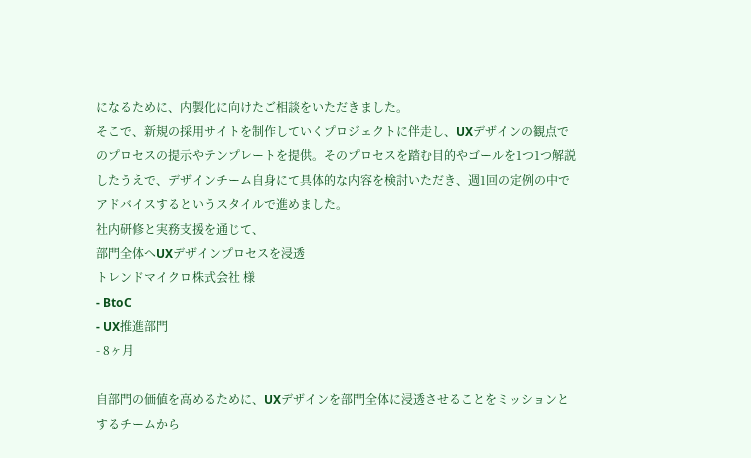になるために、内製化に向けたご相談をいただきました。
そこで、新規の採用サイトを制作していくプロジェクトに伴走し、UXデザインの観点でのプロセスの提示やテンプレートを提供。そのプロセスを踏む目的やゴールを1つ1つ解説したうえで、デザインチーム自身にて具体的な内容を検討いただき、週1回の定例の中でアドバイスするというスタイルで進めました。
社内研修と実務支援を通じて、
部門全体へUXデザインプロセスを浸透
トレンドマイクロ株式会社 様
- BtoC
- UX推進部門
- 8ヶ月

自部門の価値を高めるために、UXデザインを部門全体に浸透させることをミッションとするチームから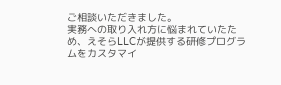ご相談いただきました。
実務への取り入れ方に悩まれていたため、えそらLLCが提供する研修プログラムをカスタマイ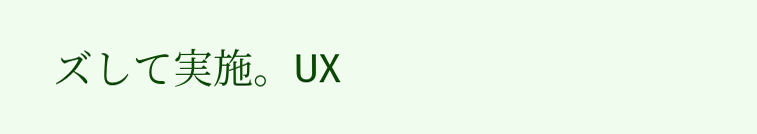ズして実施。UX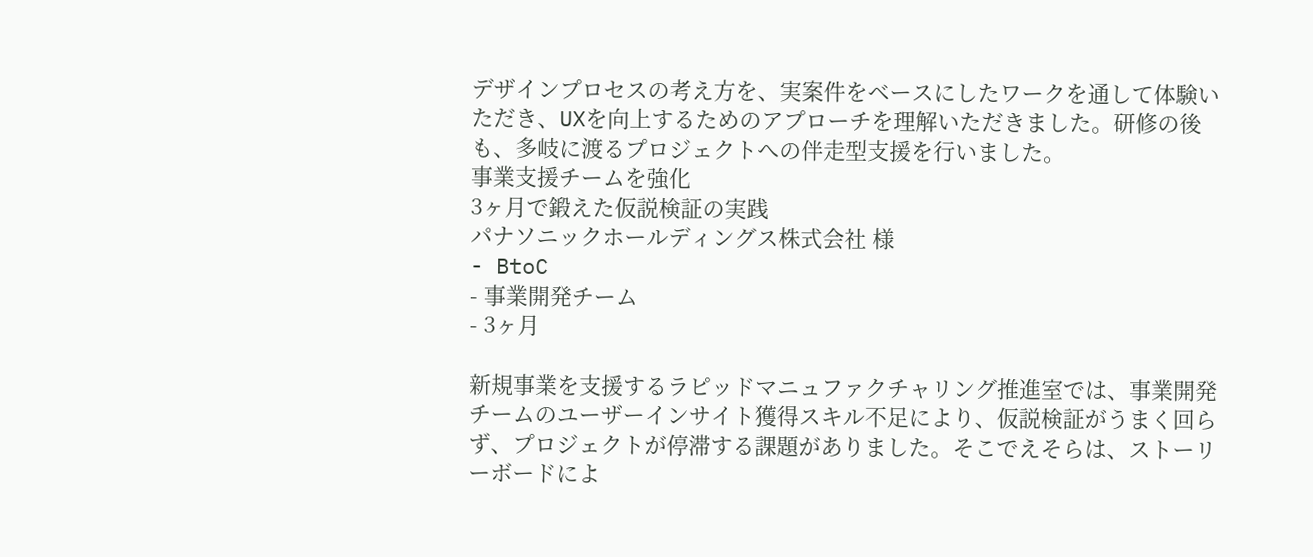デザインプロセスの考え方を、実案件をベースにしたワークを通して体験いただき、UXを向上するためのアプローチを理解いただきました。研修の後も、多岐に渡るプロジェクトへの伴走型支援を行いました。
事業支援チームを強化
3ヶ月で鍛えた仮説検証の実践
パナソニックホールディングス株式会社 様
- BtoC
- 事業開発チーム
- 3ヶ月

新規事業を支援するラピッドマニュファクチャリング推進室では、事業開発チームのユーザーインサイト獲得スキル不足により、仮説検証がうまく回らず、プロジェクトが停滞する課題がありました。そこでえそらは、ストーリーボードによ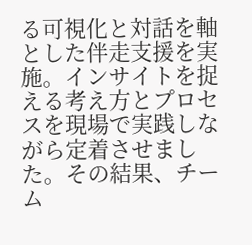る可視化と対話を軸とした伴走支援を実施。インサイトを捉える考え方とプロセスを現場で実践しながら定着させました。その結果、チーム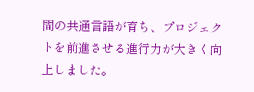間の共通言語が育ち、プロジェクトを前進させる進行力が大きく向上しました。